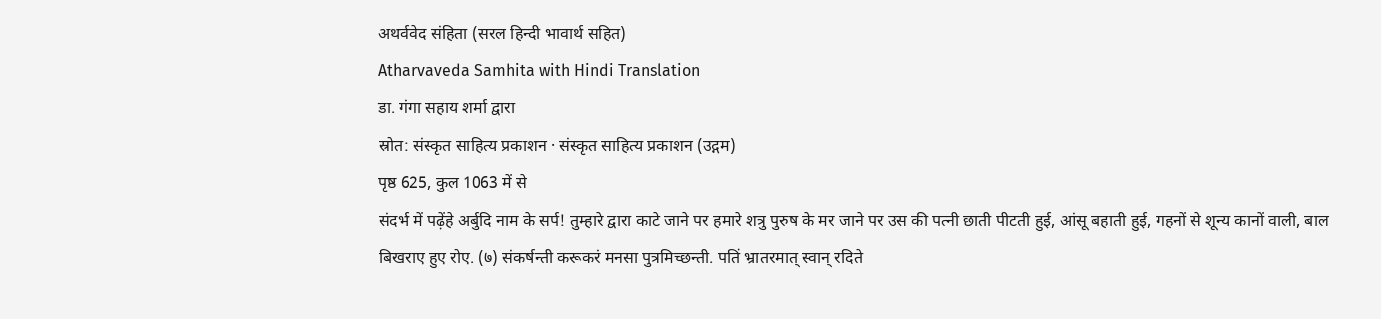अथर्ववेद संहिता (सरल हिन्दी भावार्थ सहित)
Atharvaveda Samhita with Hindi Translation
डा. गंगा सहाय शर्मा द्वारा
स्रोत: संस्कृत साहित्य प्रकाशन · संस्कृत साहित्य प्रकाशन (उद्गम)
पृष्ठ 625, कुल 1063 में से
संदर्भ में पढ़ेंहे अर्बुदि नाम के सर्प! तुम्हारे द्वारा काटे जाने पर हमारे शत्रु पुरुष के मर जाने पर उस की पत्नी छाती पीटती हुई, आंसू बहाती हुई, गहनों से शून्य कानों वाली, बाल बिखराए हुए रोए. (७) संकर्षन्ती करूकरं मनसा पुत्रमिच्छन्ती. पतिं भ्रातरमात् स्वान् रदिते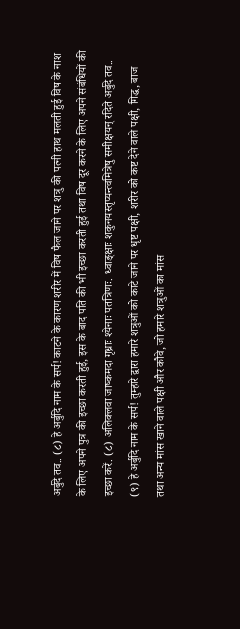अर्बुदे तव.. (८) हे अर्बुदि नाम के सर्प! काटने के कारण शरीर में विष फैल जाने पर शत्रु की पत्नी हाथ मलती हुई विष के नाश के लिए अपने पुत्र की इच्छा करती हुई, इस के बाद पति की भी इच्छा करती हुई तथा विष दूर करने के लिए अपने संबंधियों की इच्छा करें. (८) अलिक्लवा जाष्कमदा गृध्राः श्येनाः पतत्रिणः. ध्वाङ्क्षाः शकुनयस्तृप्यन्त्वमित्रेषु समीक्षयन् रदिते अर्बुदे तव.. (९) हे अर्बुदि नाम के सर्प! तुम्हारे द्वारा हमारे शत्रुओं को काटे जाने पर धृष्ट पक्षी, शरीर को कष्ट देने वाले पक्षी, गिद्ध, बाज तथा अन्य मांस खाने वाले पक्षी और कौवे, जो हमारे शत्रुओं का मांस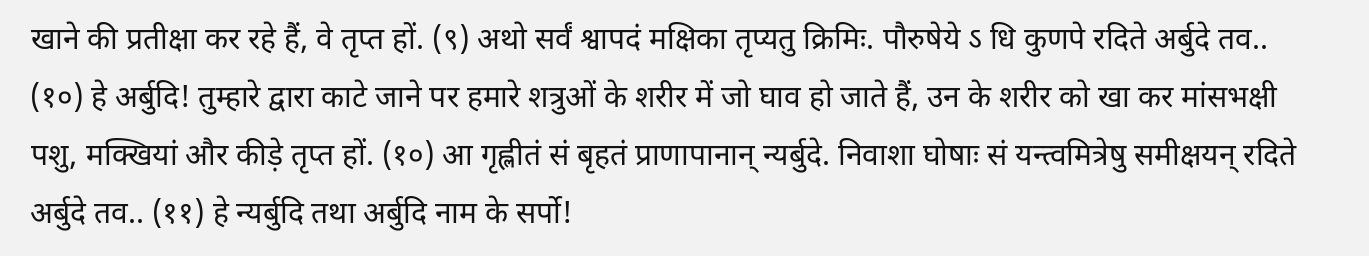खाने की प्रतीक्षा कर रहे हैं, वे तृप्त हों. (९) अथो सर्वं श्वापदं मक्षिका तृप्यतु क्रिमिः. पौरुषेये ऽ धि कुणपे रदिते अर्बुदे तव.. (१०) हे अर्बुदि! तुम्हारे द्वारा काटे जाने पर हमारे शत्रुओं के शरीर में जो घाव हो जाते हैं, उन के शरीर को खा कर मांसभक्षी पशु, मक्खियां और कीड़े तृप्त हों. (१०) आ गृह्लीतं सं बृहतं प्राणापानान् न्यर्बुदे. निवाशा घोषाः सं यन्त्वमित्रेषु समीक्षयन् रदिते अर्बुदे तव.. (११) हे न्यर्बुदि तथा अर्बुदि नाम के सर्पो!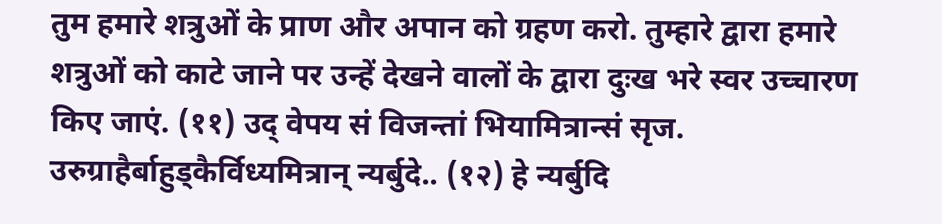तुम हमारे शत्रुओं के प्राण और अपान को ग्रहण करो. तुम्हारे द्वारा हमारे शत्रुओं को काटे जाने पर उन्हें देखने वालों के द्वारा दुःख भरे स्वर उच्चारण किए जाएं. (११) उद् वेपय सं विजन्तां भियामित्रान्सं सृज. उरुग्राहैर्बाहुड्कैर्विध्यमित्रान् न्यर्बुदे.. (१२) हे न्यर्बुदि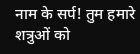नाम के सर्प! तुम हमारे शत्रुओं को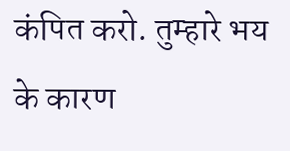कंपित करो. तुम्हारे भय के कारण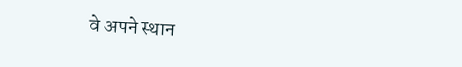वे अपने स्थान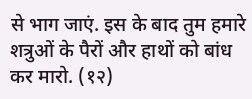से भाग जाएं. इस के बाद तुम हमारे शत्रुओं के पैरों और हाथों को बांध कर मारो. (१२)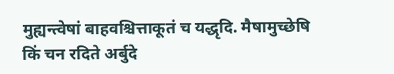मुह्यन्त्वेषां बाहवश्चित्ताकूतं च यद्धृदि. मैषामुच्छेषि किं चन रदिते अर्बुदे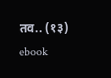तव.. (१३) ebook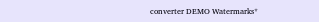converter DEMO Watermarks*